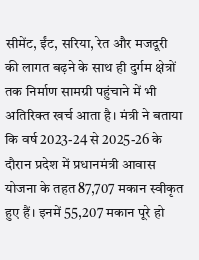सीमेंट, ईंट, सरिया, रेत और मजदूरी की लागत बढ़ने के साथ ही दुर्गम क्षेत्रों तक निर्माण सामग्री पहुंचाने में भी अतिरिक्त खर्च आता है। मंत्री ने बताया कि वर्ष 2023-24 से 2025-26 के दौरान प्रदेश में प्रधानमंत्री आवास योजना के तहत 87,707 मकान स्वीकृत हुए हैं। इनमें 55,207 मकान पूरे हो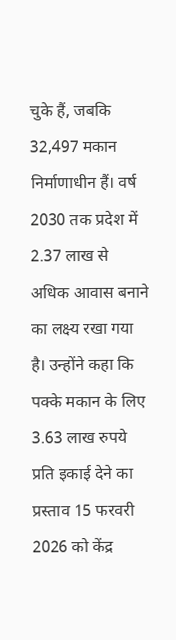चुके हैं, जबकि 32,497 मकान निर्माणाधीन हैं। वर्ष 2030 तक प्रदेश में 2.37 लाख से अधिक आवास बनाने का लक्ष्य रखा गया है। उन्होंने कहा कि पक्के मकान के लिए 3.63 लाख रुपये प्रति इकाई देने का प्रस्ताव 15 फरवरी 2026 को केंद्र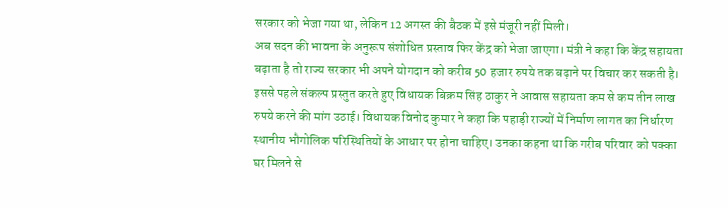सरकार को भेजा गया था, लेकिन 12 अगस्त की बैठक में इसे मंजूरी नहीं मिली।
अब सदन की भावना के अनुरूप संशोधित प्रस्ताव फिर केंद्र को भेजा जाएगा। मंत्री ने कहा कि केंद्र सहायता बढ़ाता है तो राज्य सरकार भी अपने योगदान को करीब 50 हजार रुपये तक बढ़ाने पर विचार कर सकती है। इससे पहले संकल्प प्रस्तुत करते हुए विधायक बिक्रम सिंह ठाकुर ने आवास सहायता कम से कम तीन लाख रुपये करने की मांग उठाई। विधायक विनोद कुमार ने कहा कि पहाड़ी राज्यों में निर्माण लागत का निर्धारण स्थानीय भौगोलिक परिस्थितियों के आधार पर होना चाहिए। उनका कहना था कि गरीब परिवार को पक्का घर मिलने से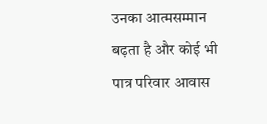उनका आत्मसम्मान बढ़ता है और कोई भी पात्र परिवार आवास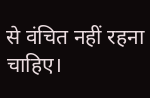से वंचित नहीं रहना चाहिए।